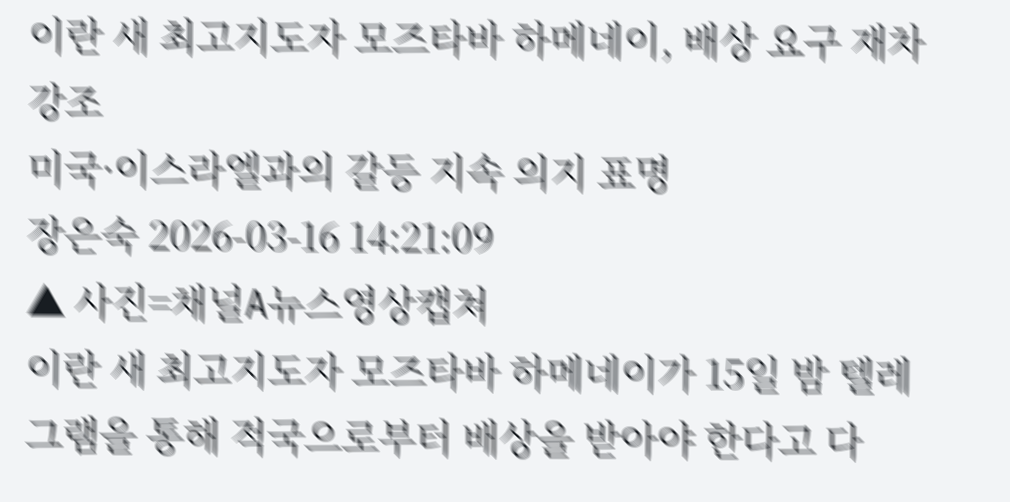이란 새 최고지도자 모즈타바 하메네이, 배상 요구 재차 강조
미국·이스라엘과의 갈등 지속 의지 표명
장은숙 2026-03-16 14:21:09
▲ 사진=채널A뉴스영상캡쳐
이란 새 최고지도자 모즈타바 하메네이가 15일 밤 텔레그램을 통해 적국으로부터 배상을 받아야 한다고 다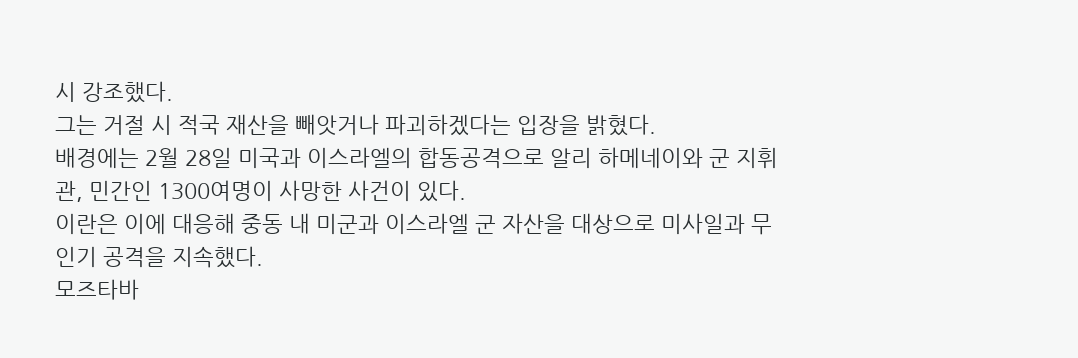시 강조했다.
그는 거절 시 적국 재산을 빼앗거나 파괴하겠다는 입장을 밝혔다.
배경에는 2월 28일 미국과 이스라엘의 합동공격으로 알리 하메네이와 군 지휘관, 민간인 1300여명이 사망한 사건이 있다.
이란은 이에 대응해 중동 내 미군과 이스라엘 군 자산을 대상으로 미사일과 무인기 공격을 지속했다.
모즈타바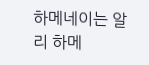하메네이는 알리 하메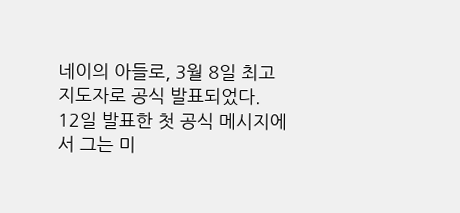네이의 아들로, 3월 8일 최고지도자로 공식 발표되었다.
12일 발표한 첫 공식 메시지에서 그는 미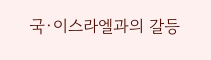국·이스라엘과의 갈등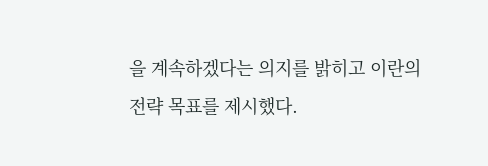을 계속하겠다는 의지를 밝히고 이란의 전략 목표를 제시했다.